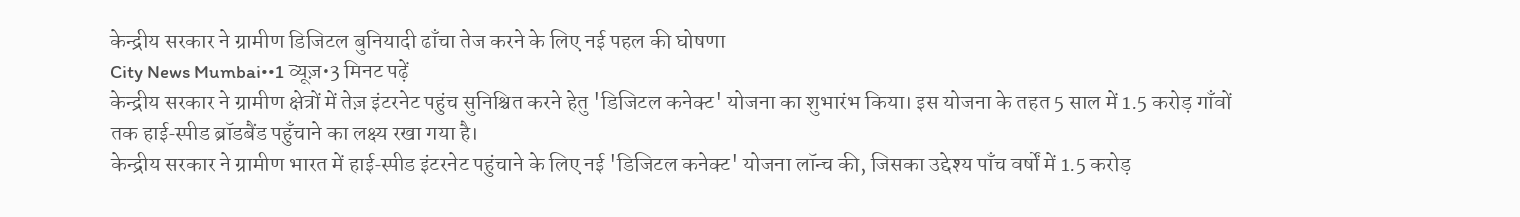केन्द्रीय सरकार ने ग्रामीण डिजिटल बुनियादी ढाँचा तेज करने के लिए नई पहल की घोषणा
City News Mumbai••1 व्यूज़•3 मिनट पढ़ें
केन्द्रीय सरकार ने ग्रामीण क्षेत्रों में तेज़ इंटरनेट पहुंच सुनिश्चित करने हेतु 'डिजिटल कनेक्ट' योजना का शुभारंभ किया। इस योजना के तहत 5 साल में 1.5 करोड़ गाँवों तक हाई‑स्पीड ब्रॉडबैंड पहुँचाने का लक्ष्य रखा गया है।
केन्द्रीय सरकार ने ग्रामीण भारत में हाई‑स्पीड इंटरनेट पहुंचाने के लिए नई 'डिजिटल कनेक्ट' योजना लॉन्च की, जिसका उद्देश्य पाँच वर्षों में 1.5 करोड़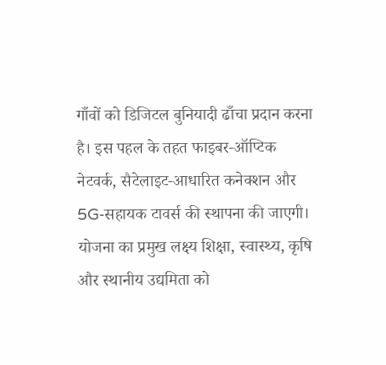गाँवों को डिजिटल बुनियादी ढाँचा प्रदान करना है। इस पहल के तहत फाइबर‑ऑप्टिक नेटवर्क, सैटेलाइट‑आधारित कनेक्शन और 5G‑सहायक टावर्स की स्थापना की जाएगी। योजना का प्रमुख लक्ष्य शिक्षा, स्वास्थ्य, कृषि और स्थानीय उद्यमिता को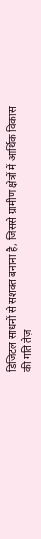डिजिटल साधनों से सशक्त बनाना है, जिससे ग्रामीण क्षेत्रों में आर्थिक विकास की गति तेज़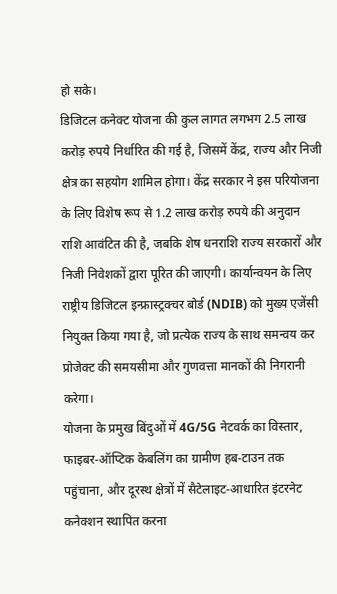हो सके।
डिजिटल कनेक्ट योजना की कुल लागत लगभग 2.5 लाख करोड़ रुपये निर्धारित की गई है, जिसमें केंद्र, राज्य और निजी क्षेत्र का सहयोग शामिल होगा। केंद्र सरकार ने इस परियोजना के लिए विशेष रूप से 1.2 लाख करोड़ रुपये की अनुदान राशि आवंटित की है, जबकि शेष धनराशि राज्य सरकारों और निजी निवेशकों द्वारा पूरित की जाएगी। कार्यान्वयन के लिए राष्ट्रीय डिजिटल इन्फ्रास्ट्रक्चर बोर्ड (NDIB) को मुख्य एजेंसी नियुक्त किया गया है, जो प्रत्येक राज्य के साथ समन्वय कर प्रोजेक्ट की समयसीमा और गुणवत्ता मानकों की निगरानी करेगा।
योजना के प्रमुख बिंदुओं में 4G/5G नेटवर्क का विस्तार, फाइबर‑ऑप्टिक केबलिंग का ग्रामीण हब‑टाउन तक पहुंचाना, और दूरस्थ क्षेत्रों में सैटेलाइट‑आधारित इंटरनेट कनेक्शन स्थापित करना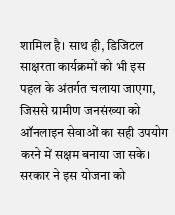शामिल है। साथ ही, डिजिटल साक्षरता कार्यक्रमों को भी इस पहल के अंतर्गत चलाया जाएगा, जिससे ग्रामीण जनसंख्या को ऑनलाइन सेवाओं का सही उपयोग करने में सक्षम बनाया जा सके। सरकार ने इस योजना को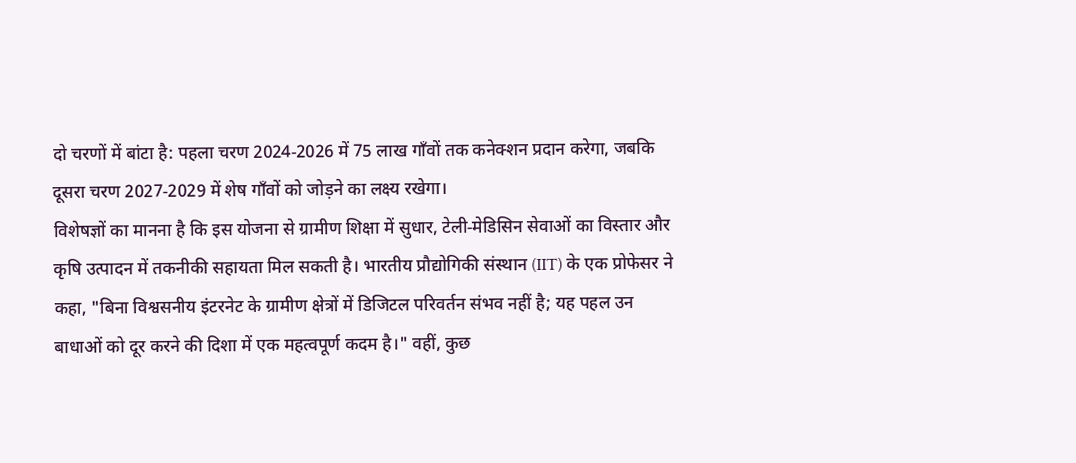दो चरणों में बांटा है: पहला चरण 2024‑2026 में 75 लाख गाँवों तक कनेक्शन प्रदान करेगा, जबकि दूसरा चरण 2027‑2029 में शेष गाँवों को जोड़ने का लक्ष्य रखेगा।
विशेषज्ञों का मानना है कि इस योजना से ग्रामीण शिक्षा में सुधार, टेली‑मेडिसिन सेवाओं का विस्तार और कृषि उत्पादन में तकनीकी सहायता मिल सकती है। भारतीय प्रौद्योगिकी संस्थान (IIT) के एक प्रोफेसर ने कहा, "बिना विश्वसनीय इंटरनेट के ग्रामीण क्षेत्रों में डिजिटल परिवर्तन संभव नहीं है; यह पहल उन बाधाओं को दूर करने की दिशा में एक महत्वपूर्ण कदम है।" वहीं, कुछ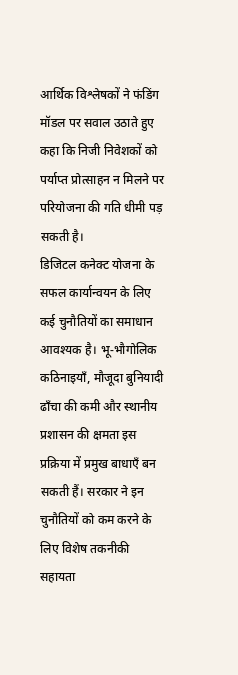आर्थिक विश्लेषकों ने फंडिंग मॉडल पर सवाल उठाते हुए कहा कि निजी निवेशकों को पर्याप्त प्रोत्साहन न मिलने पर परियोजना की गति धीमी पड़ सकती है।
डिजिटल कनेक्ट योजना के सफल कार्यान्वयन के लिए कई चुनौतियों का समाधान आवश्यक है। भू‑भौगोलिक कठिनाइयाँ, मौजूदा बुनियादी ढाँचा की कमी और स्थानीय प्रशासन की क्षमता इस प्रक्रिया में प्रमुख बाधाएँ बन सकती हैं। सरकार ने इन चुनौतियों को कम करने के लिए विशेष तकनीकी सहायता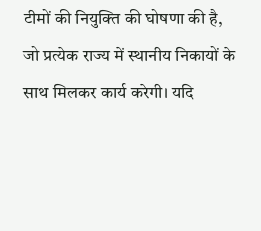टीमों की नियुक्ति की घोषणा की है, जो प्रत्येक राज्य में स्थानीय निकायों के साथ मिलकर कार्य करेगी। यदि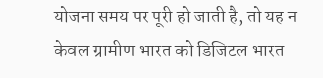योजना समय पर पूरी हो जाती है, तो यह न केवल ग्रामीण भारत को डिजिटल भारत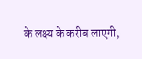के लक्ष्य के करीब लाएगी,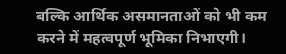बल्कि आर्थिक असमानताओं को भी कम करने में महत्वपूर्ण भूमिका निभाएगी।